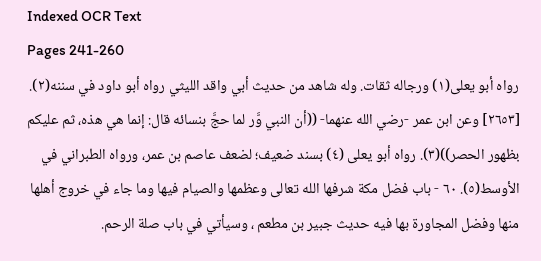Indexed OCR Text
Pages 241-260
رواه أبو يعلى(١) ورجاله ثقات. وله شاهد من حديث أبي واقد الليثي رواه أبو داود في سننه(٢). [٢٦٥٣] وعن ابن عمر -رضي الله عنهما- ((أن النبي وَّر لما حجَّ بنسائه قال: إنما هي هذه، ثم عليكم بظهور الحصر))(٣). رواه أبو يعلى (٤) بسند ضعيف؛ لضعف عاصم بن عمر، ورواه الطبراني في الأوسط(٥). ٦٠ - باب فضل مكة شرفها الله تعالى وعظمها والصيام فيها وما جاء في خروج أهلها منها وفضل المجاورة بها فيه حديث جبير بن مطعم ، وسيأتي في باب صلة الرحم.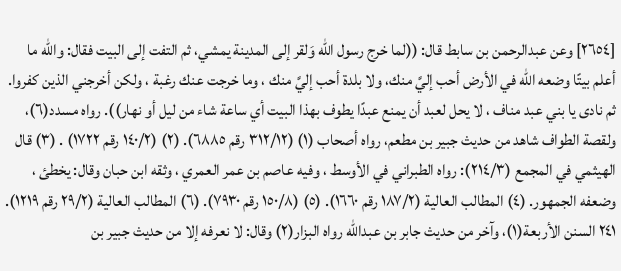[٢٦٥٤] وعن عبدالرحمن بن سابط قال: ((لما خرج رسول الله وَلقر إلى المدينة يمشي، ثم التفت إلى البيت فقال: والله ما أعلم بيتًا وضعه الله في الأرض أحب إليَّ منك، ولا بلدة أحب إليَّ منك ، وما خرجت عنك رغبة ، ولكن أخرجني الذين كفروا. ثم نادى يا بني عبد مناف ، لا يحل لعبد أن يمنع عبدًا يطوف بهذا البيت أي ساعة شاء من ليل أو نهار)). رواه مسدد(٦)، ولقصة الطواف شاهد من حديث جبير بن مطعم، رواه أصحاب (١) (٣١٢/١٢ رقم ٦٨٨٥). (٢) (١٤٠/٢ رقم ١٧٢٢) . (٣) قال الهيثمي في المجمع (٢١٤/٣): رواه الطبراني في الأوسط ، وفيه عاصم بن عمر العمري ، وثقه ابن حبان وقال: يخطئ ، وضعفه الجمهور. (٤) المطالب العالية (١٨٧/٢ رقم ١٦٦٠). (٥) (١٥٠/٨ رقم ٧٩٣٠). (٦) المطالب العالية (٢٩/٢ رقم ١٢١٩). ٢٤١ السنن الأربعة(١)، وآخر من حديث جابر بن عبدالله رواه البزار(٢) وقال: لا نعرفه إلا من حديث جبير بن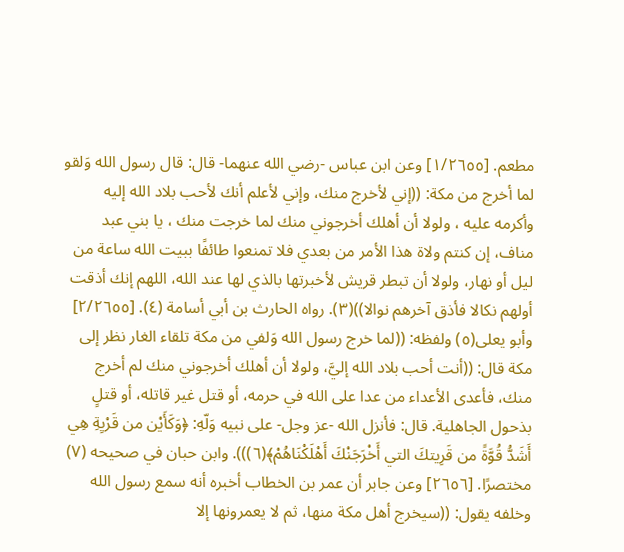مطعم. [١/٢٦٥٥] وعن ابن عباس -رضي الله عنهما- قال: قال رسول الله وَلقو لما أخرج من مكة: ((إني لأخرج منك، وإني لأعلم أنك لأحب بلاد الله إليه وأكرمه عليه ، ولولا أن أهلك أخرجوني منك لما خرجت منك ، يا بني عبد مناف، إن كنتم ولاة هذا الأمر من بعدي فلا تمنعوا طائفًا ببيت الله ساعة من ليل أو نهار، ولولا أن تبطر قريش لأخبرتها بالذي لها عند الله، اللهم إنك أذقت أولهم نكالا فأذق آخرهم نوالا))(٣). رواه الحارث بن أبي أسامة (٤). [٢/٢٦٥٥] وأبو يعلى(٥) ولفظه: ((لما خرج رسول الله وَلفي من مكة تلقاء الغار نظر إلى مكة قال: ((أنت أحب بلاد الله إليَّ، ولولا أن أهلك أخرجوني منك لم أخرج منك، فأعدى الأعداء من عدا على الله في حرمه، أو قتل غير قاتله، أو قتلٍ بذحول الجاهلية. قال: فأنزل الله -عز وجل- على نبيه وَلّهِ: ﴿وَكَأَيْن من قَرْيِةِ هِي أَشَدُّ قُوَّةً من قَرِيتكَ التي أَخْرَجَنْكَ أَهْلَكْنَاهُمْ﴾(٦))). وابن حبان في صحيحه (٧) مختصرًا. [٢٦٥٦] وعن جابر أن عمر بن الخطاب أخبره أنه سمع رسول الله وخلفه يقول: ((سيخرج أهل مكة منها، ثم لا يعمرونها إلا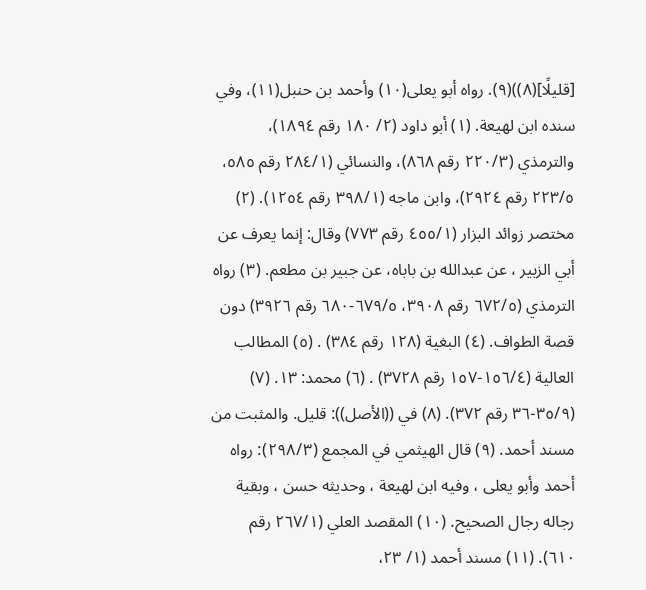[قليلًا](٨))(٩). رواه أبو يعلى(١٠) وأحمد بن حنبل(١١)، وفي سنده ابن لهيعة. (١) أبو داود (٢/ ١٨٠ رقم ١٨٩٤)، والترمذي (٢٢٠/٣ رقم ٨٦٨)، والنسائي (٢٨٤/١ رقم ٥٨٥، ٢٢٣/٥ رقم ٢٩٢٤)، وابن ماجه (٣٩٨/١ رقم ١٢٥٤). (٢) مختصر زوائد البزار (٤٥٥/١ رقم ٧٧٣) وقال: إنما يعرف عن أبي الزبير ، عن عبدالله بن باباه، عن جبير بن مطعم. (٣) رواه الترمذي (٦٧٢/٥ رقم ٣٩٠٨، ٦٧٩/٥-٦٨٠ رقم ٣٩٢٦) دون قصة الطواف. (٤) البغية (١٢٨ رقم ٣٨٤) . (٥) المطالب العالية (١٥٦/٤-١٥٧ رقم ٣٧٢٨) . (٦) محمد: ١٣. (٧) (٣٥/٩-٣٦ رقم ٣٧٢). (٨) في ((الأصل)): قليل. والمثبت من مسند أحمد. (٩) قال الهيثمي في المجمع (٢٩٨/٣): رواه أحمد وأبو يعلى ، وفيه ابن لهيعة ، وحديثه حسن ، وبقية رجاله رجال الصحيح. (١٠) المقصد العلي (٢٦٧/١ رقم ٦١٠). (١١) مسند أحمد (١/ ٢٣،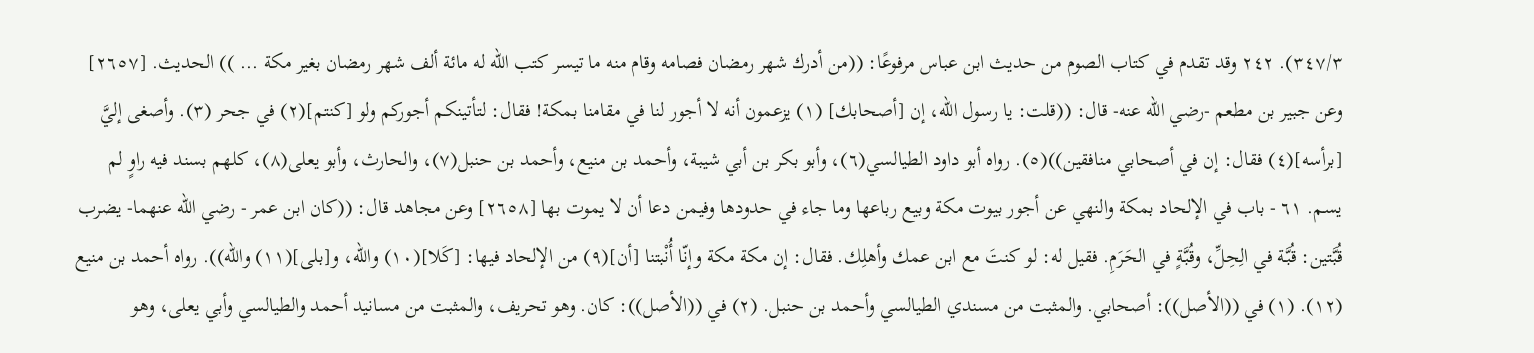٣٤٧/٣). ٢٤٢ وقد تقدم في كتاب الصوم من حديث ابن عباس مرفوعًا: ((من أدرك شهر رمضان فصامه وقام منه ما تيسر كتب الله له مائة ألف شهر رمضان بغير مكة ... )) الحديث. [٢٦٥٧] وعن جبير بن مطعم -رضي الله عنه- قال: ((قلت: يا رسول الله، إن [أصحابك] (١) يزعمون أنه لا أجور لنا في مقامنا بمكة! فقال: لتأتينكم أجوركم ولو [كنتم](٢) في جحر (٣). وأصغى إليَّ [برأسه](٤) فقال: إن في أصحابي منافقين))(٥). رواه أبو داود الطيالسي(٦)، وأبو بكر بن أبي شيبة، وأحمد بن منيع، وأحمد بن حنبل(٧)، والحارث، وأبو يعلى(٨)، كلهم بسند فيه راوٍ لم يسم. ٦١ - باب في الإلحاد بمكة والنهي عن أجور بیوت مکة وبيع رباعها وما جاء في حدودها وفیمن دعا أن لا يموت بها [٢٦٥٨] وعن مجاهد قال: ((كان ابن عمر - رضي الله عنهما- يضرب قُبَّتين: قُبَّة في الِحِلِّ، وقُبَّةٍ في الحَرَمِ. فقيل له: لو كنتَ مع ابن عمك وأهلِك. فقال: إن مكة مكة وإنّا أُنْبتنا [أن](٩) من الإلحاد فيها: [كَلا](١٠) والله، و[بلى](١١) والله)). رواه أحمد بن منيع (١٢). (١) في ((الأصل)): أصحابي. والمثبت من مسندي الطيالسي وأحمد بن حنبل. (٢) في ((الأصل)): كان. وهو تحريف، والمثبت من مسانيد أحمد والطيالسي وأبي يعلى، وهو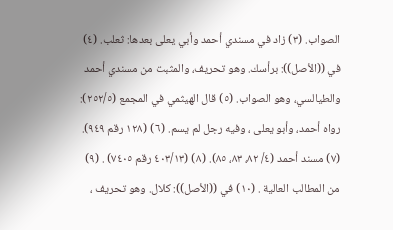الصواب. (٣) زاد في مسندي أحمد وأبي يعلى بعدها: ثعلب. (٤) في ((الأصل)): برأسك. وهو تحريف، والمثبت من مسندي أحمد والطيالسي، وهو الصواب. (٥) قال الهيثمي في المجمع (٢٥٢/٥): رواه أحمد، وأبو يعلى ، وفيه رجل لم يسم. (٦) (١٢٨ رقم ٩٤٩). (٧) مسند أحمد (٤/ ٨٢، ٨٣، ٨٥). (٨) (٤٠٣/١٣ رقم ٧٤٠٥) . (٩) من المطالب العالية . (١٠) في ((الأصل)): كلال. وهو تحريف ،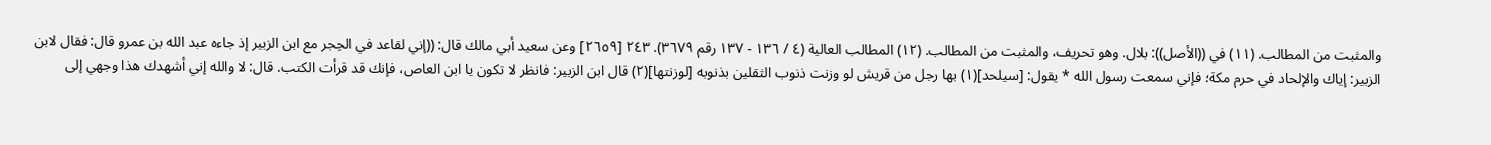والمثبت من المطالب. (١١) في ((الأصل)): بلال. وهو تحريف، والمثبت من المطالب. (١٢) المطالب العالية (٤ / ١٣٦ - ١٣٧ رقم ٣٦٧٩). ٢٤٣ [٢٦٥٩] وعن سعيد أبي مالك قال: ((إني لقاعد في الحِجر مع ابن الزبير إذ جاءه عبد الله بن عمرو قال: فقال لابن الزبير: إياك والإلحاد في حرم مكة؛ فإني سمعت رسول الله * يقول: [سيلحد](١) بها رجل من قريش لو وزنت ذنوب الثقلين بذنوبه [لوزنتها](٢) قال ابن الزبير: فانظر لا تكون يا ابن العاص، فإنك قد قرأت الكتب. قال: لا والله إني أشهدك هذا وجهي إلى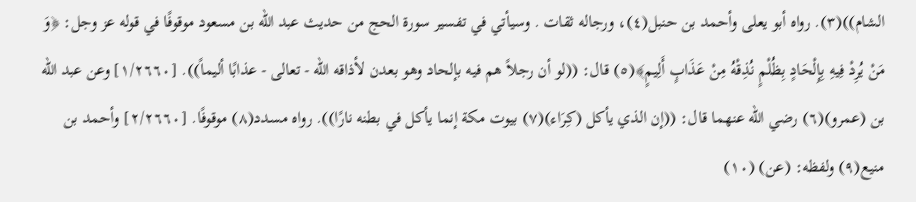الشام))(٣). رواه أبو يعلى وأحمد بن حنبل(٤)، ورجاله ثقات . وسيأتي في تفسير سورة الحج من حديث عبد الله بن مسعود موقوفًا في قوله عز وجل: ﴿وَ مَنْ يُرِدْ فِيهِ بِإِلْحَادٍ بِظُلْمٍ نُذِقْهُ مِنْ عَذَابٍ أَلِيمٍ﴾(٥) قال: ((لو أن رجلاً هم فيه بإلحاد وهو بعدن لأذاقه الله - تعالى - عذابًا أليماً)). [١/٢٦٦٠] وعن عبد الله بن (عمرو)(٦) رضي الله عنهما قال: ((إن الذي يأكل (کِرَاء)(٧) بیوت مكة إنما يأكل في بطنه نارًا)). رواه مسدد(٨) موقوفًا. [٢/٢٦٦٠] وأحمد بن منيع(٩) ولفظه: (عن) (١٠)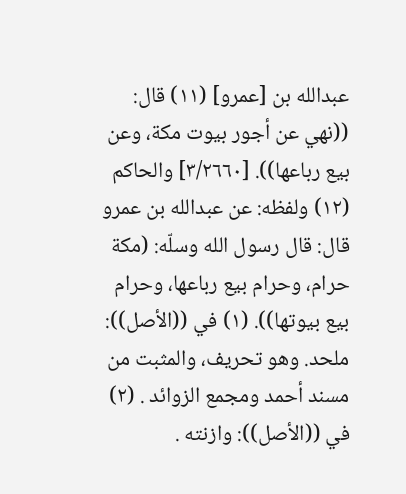عبدالله بن [عمرو] (١١) قال: ((نهي عن أجور بیوت مكة، وعن بیع رباعها)). [٣/٢٦٦٠] والحاكم (١٢) ولفظه: عن عبدالله بن عمرو قال: قال رسول الله وسلّه: (مكة حرام، وحرام بيع رباعها، وحرام بيع بيوتها)). (١) في ((الأصل)): ملحد. وهو تحريف، والمثبت من مسند أحمد ومجمع الزوائد . (٢) في ((الأصل)): وازنته .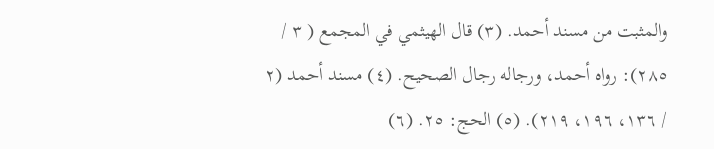والمثبت من مسند أحمد. (٣) قال الهيثمي في المجمع ( ٣ / ٢٨٥): رواه أحمد، ورجاله رجال الصحيح. (٤) مسند أحمد (٢ / ١٣٦، ١٩٦، ٢١٩). (٥) الحج: ٢٥. (٦)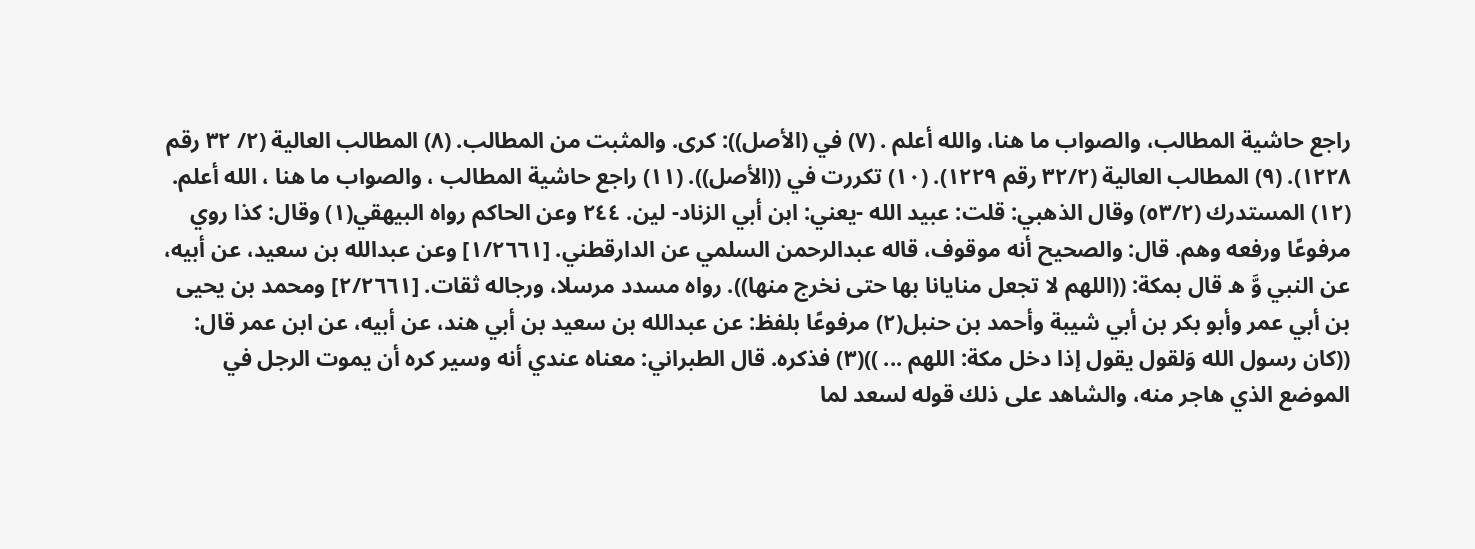راجع حاشية المطالب، والصواب ما هنا، والله أعلم . (٧) في (الأصل)): كرى. والمثبت من المطالب. (٨) المطالب العالية (٢/ ٣٢ رقم ١٢٢٨). (٩) المطالب العالية (٣٢/٢ رقم ١٢٢٩). (١٠) تكررت في ((الأصل)). (١١) راجع حاشية المطالب ، والصواب ما هنا ، الله أعلم. (١٢) المستدرك (٥٣/٢) وقال الذهبي: قلت: عبيد الله -يعني: ابن أبي الزناد- لين. ٢٤٤ وعن الحاكم رواه البيهقي(١) وقال: كذا روي مرفوعًا ورفعه وهم. قال: والصحيح أنه موقوف، قاله عبدالرحمن السلمي عن الدارقطني. [١/٢٦٦١] وعن عبدالله بن سعيد، عن أبيه، عن النبي وَّ ه قال بمكة: ((اللهم لا تجعل منايانا بها حتى نخرج منها)). رواه مسدد مرسلا، ورجاله ثقات. [٢/٢٦٦١] ومحمد بن يحيى بن أبي عمر وأبو بكر بن أبي شيبة وأحمد بن حنبل(٢) مرفوعًا بلفظ: عن عبدالله بن سعيد بن أبي هند، عن أبيه، عن ابن عمر قال: ((كان رسول الله وَلقول يقول إذا دخل مكة: اللهم ... ))(٣) فذكره. قال الطبراني: معناه عندي أنه وسير كره أن يموت الرجل في الموضع الذي هاجر منه، والشاهد على ذلك قوله لسعد لما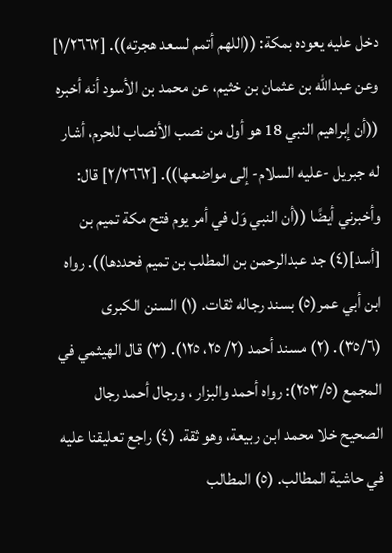دخل عليه يعوده بمكة: ((اللهم أتمم لسعد هجرته)). [١/٢٦٦٢] وعن عبدالله بن عثمان بن خثيم، عن محمد بن الأسود أنه أخبره ((أن إبراهيم النبي 18 هو أول من نصب الأنصاب للحرم، أشار له جبريل -عليه السلام- إلى مواضعها)). [٢/٢٦٦٢] قال: وأخبرني أيضًا ((أن النبي وَل في أمر يوم فتح مكة تميم بن [أسد](٤) جد عبدالرحمن بن المطلب بن تميم فحددها)). رواه ابن أبي عمر(٥) بسند رجاله ثقات. (١) السنن الكبرى (٣٥/٦). (٢) مسند أحمد (٢/ ٢٥، ١٢٥). (٣) قال الهيثمي في المجمع (٢٥٣/٥): رواه أحمد والبزار ، ورجال أحمد رجال الصحيح خلا محمد ابن ربيعة، وهو ثقة. (٤) راجع تعليقنا عليه في حاشية المطالب. (٥) المطالب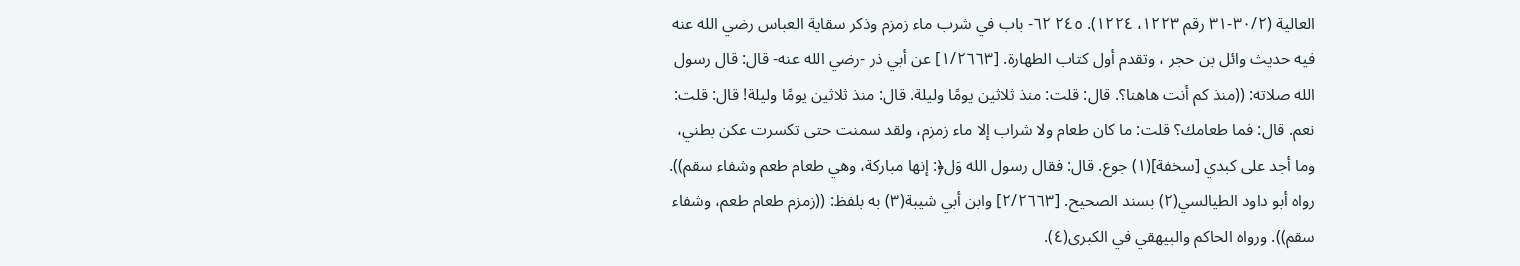العالية (٣٠/٢-٣١ رقم ١٢٢٣، ١٢٢٤). ٢٤٥ ٦٢- باب في شرب ماء زمزم وذكر سقاية العباس رضي الله عنه فيه حديث وائل بن حجر ، وتقدم أول كتاب الطهارة. [١/٢٦٦٣] عن أبي ذر -رضي الله عنه- قال: قال رسول الله صلاته: ((منذ كم أنت هاهنا؟. قال: قلت: منذ ثلاثين يومًا وليلة. قال: منذ ثلاثين يومًا وليلة! قال: قلت: نعم. قال: فما طعامك؟ قلت: ما كان طعام ولا شراب إلا ماء زمزم، ولقد سمنت حتى تكسرت عكن بطني، وما أجد على كبدي [سخفة](١) جوع. قال: فقال رسول الله وَل﴿: إنها مباركة، وهي طعام طعم وشفاء سقم)). رواه أبو داود الطيالسي(٢) بسند الصحيح. [٢/٢٦٦٣] وابن أبي شيبة(٣) به بلفظ: ((زمزم طعام طعم، وشفاء سقم)). ورواه الحاكم والبيهقي في الكبرى(٤).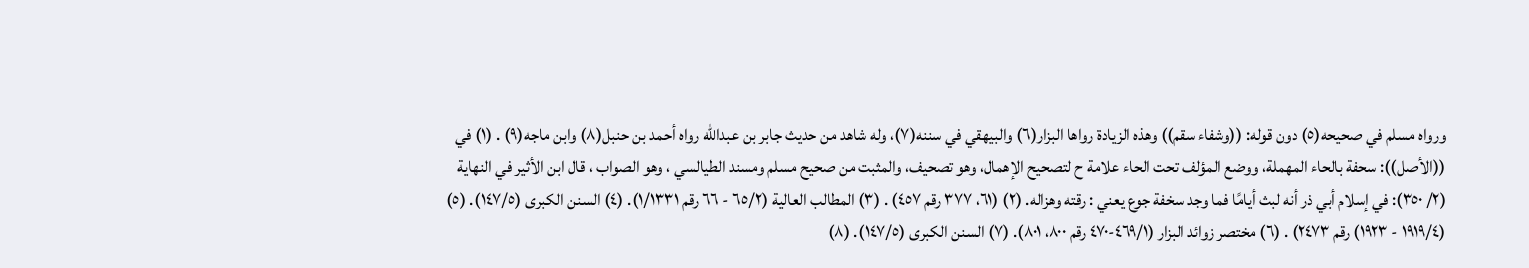ورواه مسلم في صحيحه(٥) دون قوله: ((وشفاء سقم)) وهذه الزيادة رواها البزار(٦) والبيهقي في سننه(٧)، وله شاهد من حديث جابر بن عبدالله رواه أحمد بن حنبل(٨) وابن ماجه(٩) . (١) في ((الأصل)): سحفة بالحاء المهملة، ووضع المؤلف تحت الحاء علامة ح لتصحيح الإهمال، وهو تصحيف، والمثبت من صحيح مسلم ومسند الطيالسي ، وهو الصواب ، قال ابن الأثير في النهاية (٢/ ٣٥٠): في إسلام أبي ذر أنه لبث أيامًا فما وجد سخفة جوع يعني : رقته وهزاله. (٢) (٦١، ٣٧٧ رقم ٤٥٧) . (٣) المطالب العالية (٦٥/٢ - ٦٦ رقم ١/١٣٣١). (٤) السنن الكبرى (١٤٧/٥). (٥) (١٩١٩/٤ - ١٩٢٣) رقم ٢٤٧٣) . (٦) مختصر زوائد البزار (٤٦٩/١-٤٧٠ رقم ٨٠٠، ٨٠١). (٧) السنن الكبرى (١٤٧/٥). (٨)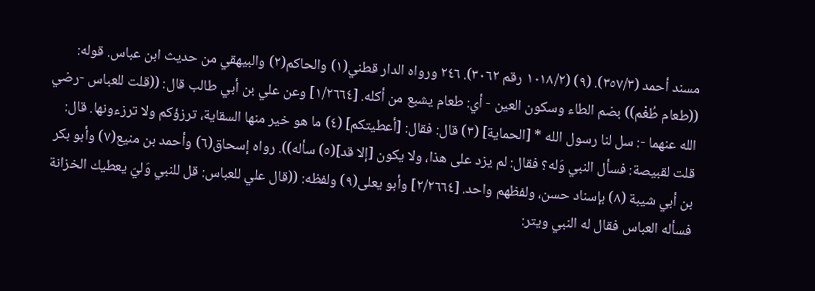مسند أحمد (٣٥٧/٣). (٩) (١٠١٨/٢ رقم ٣٠٦٢). ٢٤٦ ورواه الدار قطني(١) والحاكم(٢) والبيهقي من حديث ابن عباس. قوله: ((طعام طُغْم)) بضم الطاء وسكون العين - أي: طعام يشبع من أكله. [١/٢٦٦٤] وعن علي بن أبي طالب قال: ((قلت للعباس -رضي الله عنهما -: سل لنا رسول الله * [الحماية] (٣) قال: فقال: [أعطيتكم] (٤) ما هو خير منها السقاية، ترزؤكم ولا ترزءونها. قال: قلت لقبيصة: فسأل النبي وَله؟ فقال: لم يزد على هذا، ولا يكون [إلا قد](٥) سأله)). رواه إسحاق(٦) وأحمد بن منيع(٧) وأبو بكر بن أبي شيبة (٨) بإسناد حسن، ولفظهم واحد. [٢/٢٦٦٤] وأبو يعلى(٩) ولفظه: ((قال علي للعباس: قل للنبي وَليّ يعطيك الخزانة فسأله العباس فقال له النبي ويتر: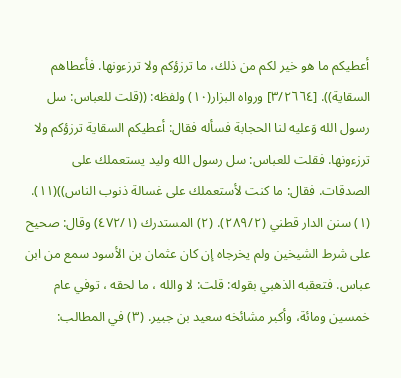أعطيكم ما هو خير لكم من ذلك، ما ترزؤكم ولا ترزءونها. فأعطاهم السقاية)). [٣/٢٦٦٤] ورواه البزار(١٠) ولفظه: ((قلت للعباس: سل رسول الله وَعليه لنا الحجابة فسأله فقال: أعطيكم السقاية ترزؤكم ولا ترزءونها. فقلت للعباس: سل رسول الله وليد يستعملك على الصدقات. فقال: ما كنت لأستعملك على غسالة ذنوب الناس))(١١). (١) سنن الدار قطني (٢٨٩/٢). (٢) المستدرك (٤٧٢/١) وقال: صحيح على شرط الشيخين ولم يخرجاه إن كان عثمان بن الأسود سمع من ابن عباس. فتعقبه الذهبي بقوله: قلت: لا والله ، ما لحقه ، توفي عام خمسين ومائة، وأكبر مشائخه سعيد بن جبير. (٣) في المطالب: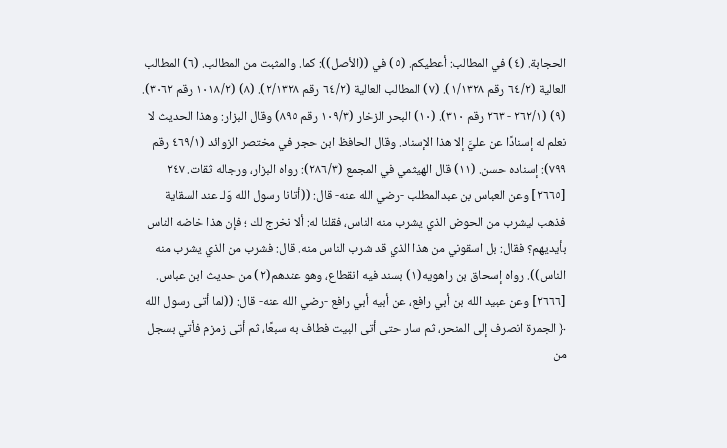الحجابة. (٤) في المطالب: أعطيكم. (٥) في ((الأصل)): كما. والمثبت من المطالب. (٦) المطالب العالية (٦٤/٢ رقم ١/١٣٢٨). (٧) المطالب العالية (٦٤/٢ رقم ٢/١٣٢٨). (٨) (١٠١٨/٢ رقم ٣٠٦٢). (٩) (٢٦٢/١ - ٢٦٣ رقم ٣١٠). (١٠) البحر الزخار (١٠٩/٣ رقم ٨٩٥) وقال البزار: وهذا الحديث لا نعلم له إسنادًا عن عليَّ إلا هذا الإسناد. وقال الحافظ ابن حجر في مختصر الزوائد (٤٦٩/١ رقم ٧٩٩): إسناده حسن. (١١) قال الهيثمي في المجمع (٢٨٦/٣): رواه البزار، ورجاله ثقات. ٢٤٧ [٢٦٦٥] وعن العباس بن عبدالمطلب -رضي الله عنه- قال: ((أتانا رسول الله وَلـ عند السقاية فذهب ليشرب من الحوض الذي يشرب منه الناس، فقلنا له: ألا نخرج لك ؛ فإن هذا خاضه الناس بأيديهم؟ فقال: بل اسقوني من هذا الذي قد شرب الناس منه. قال: فشرب من الذي يشرب منه الناس)). رواه إسحاق بن راهويه(١) بسند فيه انقطاع، وهو عندهم(٢) من حديث ابن عباس. [٢٦٦٦] وعن عبيد الله بن أبي رافع، عن أبيه أبي رافع -رضي الله عنه- قال: ((لما أتى رسول الله ﴿ الجمرة انصرف إلى المنحر، ثم سار حتى أتى البيت فطاف به سبعًا، ثم أتى زمزم فأتي بسجل من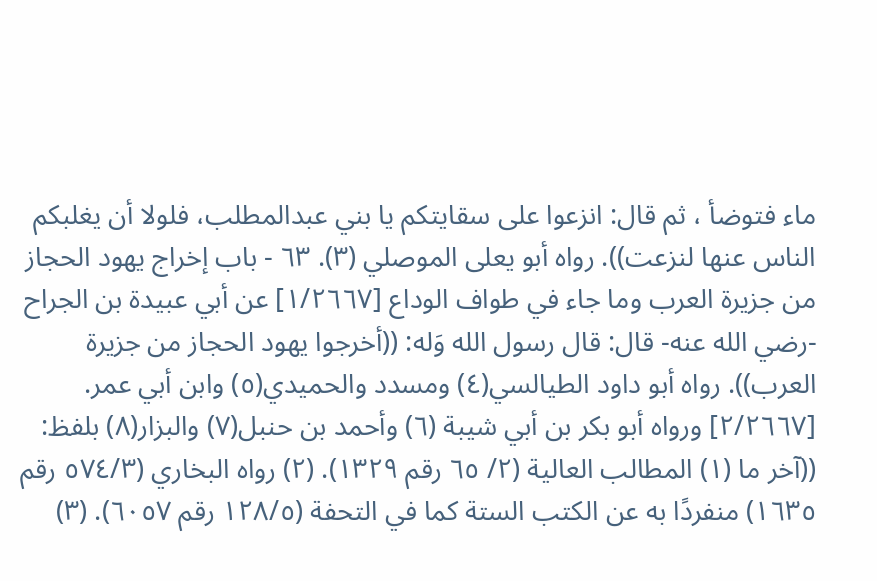ماء فتوضأ ، ثم قال: انزعوا على سقايتكم يا بني عبدالمطلب، فلولا أن يغلبكم الناس عنها لنزعت)). رواه أبو يعلى الموصلي (٣). ٦٣ - باب إخراج يهود الحجاز من جزيرة العرب وما جاء في طواف الوداع [١/٢٦٦٧] عن أبي عبيدة بن الجراح -رضي الله عنه- قال: قال رسول الله وَله: ((أخرجوا يهود الحجاز من جزيرة العرب)). رواه أبو داود الطيالسي(٤) ومسدد والحميدي(٥) وابن أبي عمر. [٢/٢٦٦٧] ورواه أبو بكر بن أبي شيبة (٦) وأحمد بن حنبل(٧) والبزار(٨) بلفظ: ((آخر ما (١) المطالب العالية (٢/ ٦٥ رقم ١٣٢٩). (٢) رواه البخاري (٥٧٤/٣ رقم ١٦٣٥) منفردًا به عن الكتب الستة كما في التحفة (١٢٨/٥ رقم ٦٠٥٧). (٣)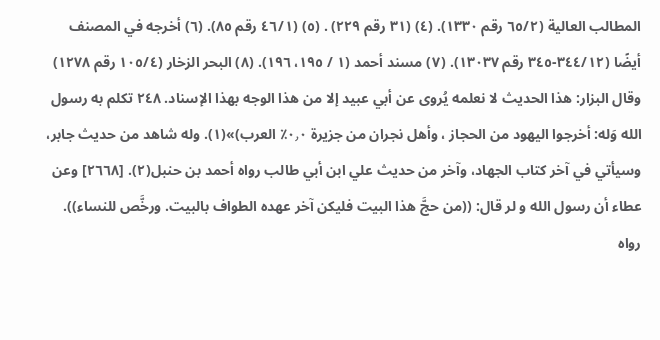المطالب العالية (٦٥/٢ رقم ١٣٣٠). (٤) (٣١ رقم ٢٢٩) . (٥) (٤٦/١ رقم ٨٥). (٦) أخرجه في المصنف أيضًا (٣٤٤/١٢-٣٤٥ رقم ١٣٠٣٧). (٧) مسند أحمد (١ / ١٩٥، ١٩٦). (٨) البحر الزخار (١٠٥/٤ رقم ١٢٧٨) وقال البزار: هذا الحديث لا نعلمه يُروى عن أبي عبيد إلا من هذا الوجه بهذا الإسناد. ٢٤٨ تكلم به رسول الله وَله: أخرجوا اليهود من الحجاز ، وأهل نجران من جزيرة ٠٫٠٪ العرب)»(١). وله شاهد من حديث جابر، وسيأتي في آخر كتاب الجهاد، وآخر من حديث علي ابن أبي طالب رواه أحمد بن حنبل(٢). [٢٦٦٨] وعن عطاء أن رسول الله و لر قال: ((من حجَّ هذا البيت فليكن آخر عهده الطواف بالبيت. ورخَّص للنساء)). رواه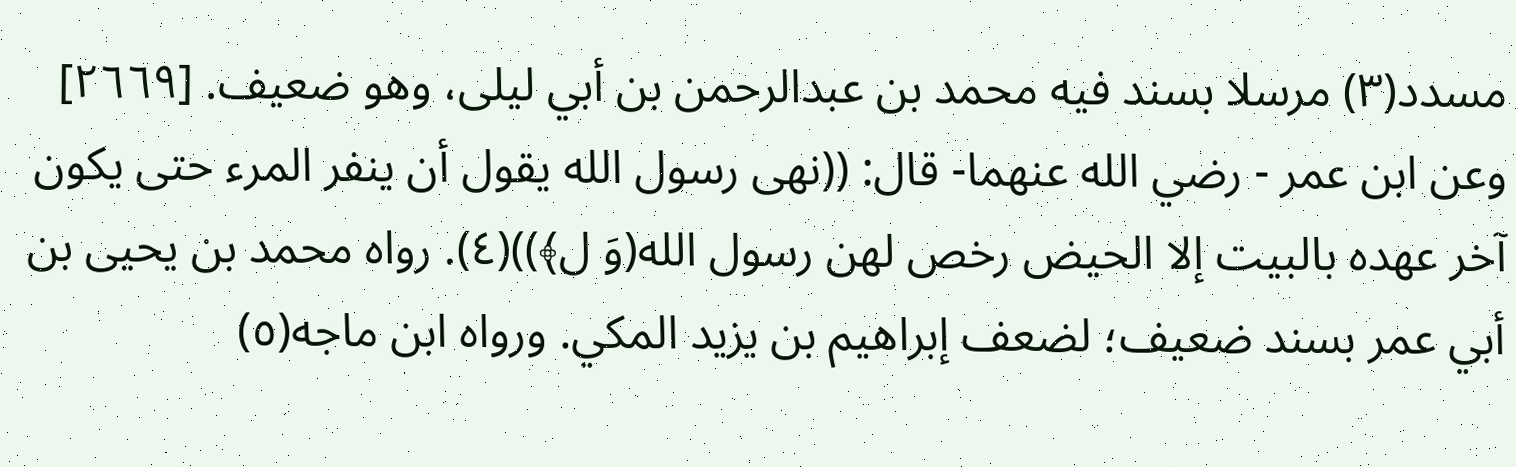مسدد(٣) مرسلا بسند فيه محمد بن عبدالرحمن بن أبي ليلى، وهو ضعيف. [٢٦٦٩] وعن ابن عمر - رضي الله عنهما- قال: ((نهى رسول الله يقول أن ينفر المرء حتى يكون آخر عهده بالبيت إلا الحيض رخص لهن رسول الله(وَ ل﴾))(٤). رواه محمد بن يحيى بن أبي عمر بسند ضعيف؛ لضعف إبراهيم بن يزيد المكي. ورواه ابن ماجه(٥)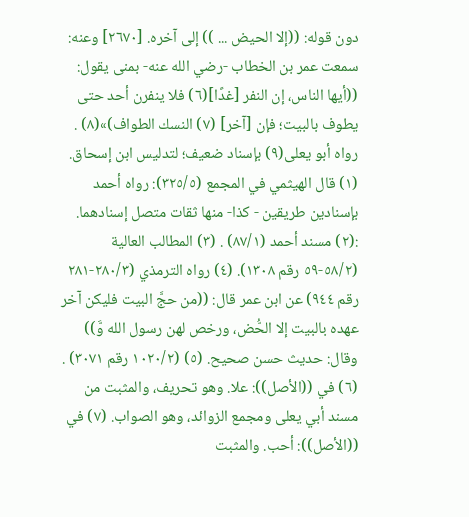دون قوله: ((إلا الحيض ... )) إلى آخره. [٢٦٧٠] وعنه: سمعت عمر بن الخطاب -رضي الله عنه- بمنى يقول: ((أيها الناس، إن النفر [غدًا](٦) فلا ينفرن أحد حتى يطوف بالبيت؛ فإن [آخر] (٧) النسك الطواف)»(٨) . رواه أبو يعلى(٩) بإسناد ضعيف؛ لتدليس ابن إسحاق. (١) قال الهيثمي في المجمع (٣٢٥/٥): رواه أحمد بإسنادين طريقين - كذا- منها ثقات متصل إسنادهما. :(٢) مسند أحمد (٨٧/١) . (٣) المطالب العالية (٥٨/٢-٥٩ رقم ١٣٠٨). (٤) رواه الترمذي (٢٨٠/٣-٢٨١ رقم ٩٤٤) عن ابن عمر قال: ((من حجَّ البيت فليكن آخر عهده بالبيت إلا الحُّض، ورخص لهن رسول الله وَّ)) وقال: حديث حسن صحيح. (٥) (١٠٢٠/٢ رقم ٣٠٧١) . (٦) في ((الأصل)): علا. وهو تحريف، والمثبت من مسند أبي يعلى ومجمع الزوائد، وهو الصواب. (٧) في ((الأصل)): أحب. والمثبت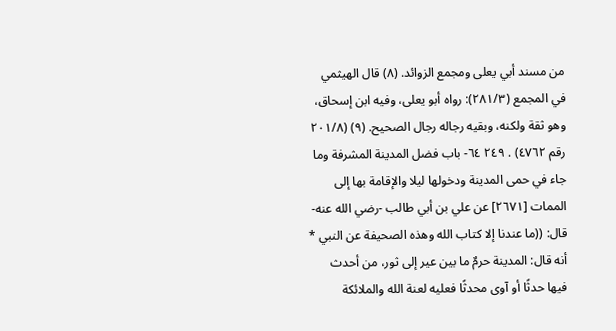من مسند أبي يعلى ومجمع الزوائد. (٨) قال الهيثمي في المجمع (٢٨١/٣): رواه أبو يعلى، وفيه ابن إسحاق، وهو ثقة ولكنه، وبقيه رجاله رجال الصحيح. (٩) (٢٠١/٨ رقم ٤٧٦٢) . ٢٤٩ ٦٤- باب فضل المدينة المشرفة وما جاء في حمى المدينة ودخولها ليلا والإقامة بها إلى الممات [٢٦٧١] عن علي بن أبي طالب -رضي الله عنه- قال: ((ما عندنا إلا كتاب الله وهذه الصحيفة عن النبي * أنه قال: المدينة حرمٌ ما بين عير إلى ثور، من أحدث فيها حدثًا أو آوى محدثًا فعليه لعنة الله والملائكة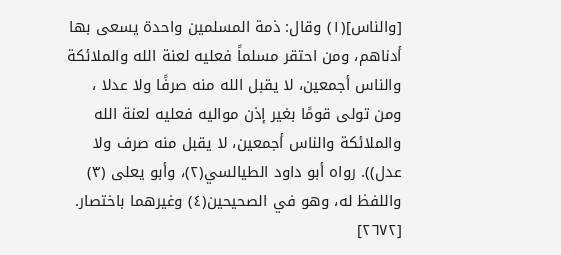[والناس](١) وقال: ذمة المسلمين واحدة يسعى بها أدناهم، ومن احتقر مسلماً فعليه لعنة الله والملائكة والناس أجمعين، لا يقبل الله منه صرفًا ولا عدلا ، ومن تولى قومًا بغير إذن مواليه فعليه لعنة الله والملائكة والناس أجمعين، لا يقبل منه صرف ولا عدل)). رواه أبو داود الطيالسي(٢)، وأبو يعلى (٣) واللفظ له، وهو في الصحيحين(٤) وغيرهما باختصار. [٢٦٧٢]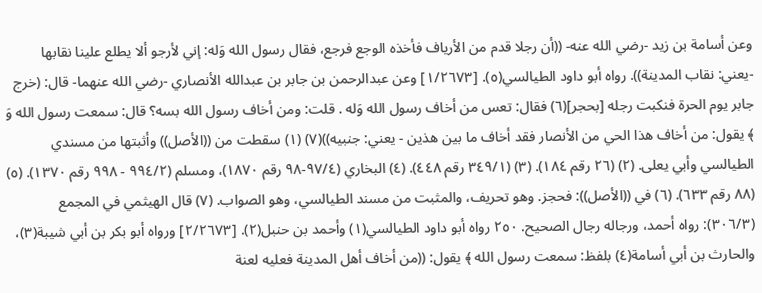وعن أسامة بن زيد -رضي الله عنه- ((أن رجلا قدم من الأرياف فأخذه الوجع فرجع، فقال رسول الله وَله: إني لأرجو ألا يطلع علينا نقابها -يعني: نقاب المدینة)). رواه أبو داود الطيالسي(٥). [١/٢٦٧٣] وعن عبدالرحمن بن جابر بن عبدالله الأنصاري -رضي الله عنهما- قال: (خرج جابر يوم الحرة فنكبت رجله [بحجر](٦) فقال: تعس من أخاف رسول الله وَله . قلت: ومن أخاف رسول الله بسه؟ قال: سمعت رسول الله وَ ﴾ يقول: من أخاف هذا الحي من الأنصار فقد أخاف ما بين هذين - يعني: جنبيه))(٧) (١) سقطت من ((الأصل)) وأثبتها من مسندي الطيالسي وأبي يعلى. (٢) (٢٦ رقم ١٨٤). (٣) (٣٤٩/١ رقم ٤٤٨). (٤) البخاري (٩٧/٤-٩٨ رقم ١٨٧٠)، ومسلم (٩٩٤/٢ - ٩٩٨ رقم ١٣٧٠). (٥) (٨٨ رقم ٦٣٣). (٦) في ((الأصل)): فحجز. وهو تحريف، والمثبت من مسند الطيالسي، وهو الصواب. (٧) قال الهيثمي في المجمع (٣٠٦/٣): رواه أحمد، ورجاله رجال الصحيح. ٢٥٠ رواه أبو داود الطيالسي(١) وأحمد بن حنبل(٢). [٢/٢٦٧٣] ورواه أبو بكر بن أبي شيبة(٣)، والحارث بن أبي أسامة(٤) بلفظ: سمعت رسول الله ﴾ يقول: ((من أخاف أهل المدينة فعليه لعنة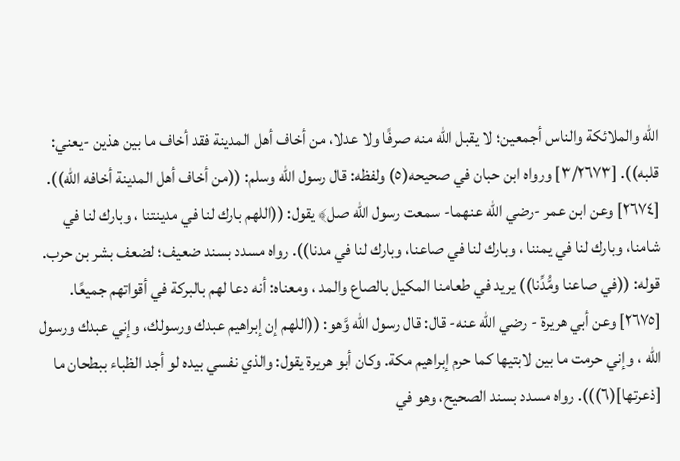الله والملائكة والناس أجمعين؛ لا يقبل الله منه صرفًا ولا عدلا، من أخاف أهل المدينة فقد أخاف ما بين هذين -يعني: قلبه)). [٣/٢٦٧٣] ورواه ابن حبان في صحيحه(٥) ولفظه: قال رسول الله وسلم: ((من أخاف أهل المدينة أخافه الله)). [٢٦٧٤] وعن ابن عمر -رضي الله عنهما- سمعت رسول الله صل﴾ يقول: ((اللهم بارك لنا في مدينتنا ، وبارك لنا في شامنا، وبارك لنا في يمننا ، وبارك لنا في صاعنا، وبارك لنا في مدنا)). رواه مسدد بسند ضعيف؛ لضعف بشر بن حرب. قوله: ((في صاعنا ومُّدِّنا)) يريد في طعامنا المكيل بالصاع والمد ، ومعناه: أنه دعا لهم بالبركة في أقواتهم جميعًا. [٢٦٧٥] وعن أبي هريرة - رضي الله عنه- قال: قال رسول الله وَّهو: ((اللهم إن إبراهيم عبدك ورسولك، وإني عبدك ورسول الله ، وإني حرمت ما بين لابتيها كما حرم إبراهيم مكة. وكان أبو هريرة يقول: والذي نفسي بيده لو أجد الظباء ببطحان ما [ذعرتها](٦))). رواه مسدد بسند الصحيح، وهو في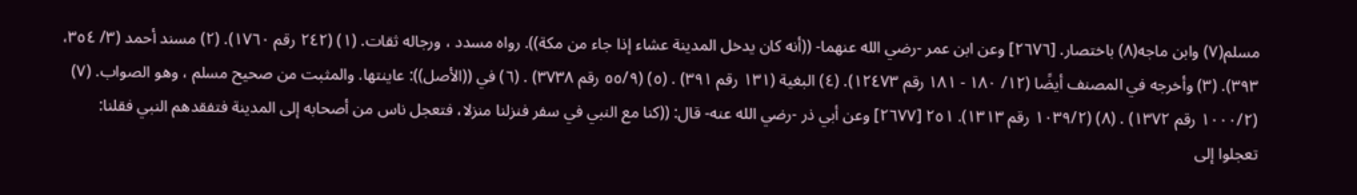مسلم(٧) وابن ماجه(٨) باختصار. [٢٦٧٦] وعن ابن عمر -رضي الله عنهما- ((أنه كان يدخل المدينة عشاء إذا جاء من مكة)). رواه مسدد ، ورجاله ثقات. (١) (٢٤٢ رقم ١٧٦٠). (٢) مسند أحمد (٣/ ٣٥٤، ٣٩٣). (٣) وأخرجه في المصنف أيضًا (١٢/ ١٨٠ - ١٨١ رقم ١٢٤٧٣). (٤) البغية (١٣١ رقم ٣٩١) . (٥) (٥٥/٩ رقم ٣٧٣٨) . (٦) في ((الأصل)): عاينتها. والمثبت من صحيح مسلم ، وهو الصواب. (٧) (١٠٠٠/٢ رقم ١٣٧٢) . (٨) (١٠٣٩/٢ رقم ١٣١٣). ٢٥١ [٢٦٧٧] وعن أبي ذر -رضي الله عنه- قال: ((كنا مع النبي في سفر فنزلنا منزلا، فتعجل ناس من أصحابه إلى المدينة فتفقدهم النبي فقلنا: تعجلوا إلى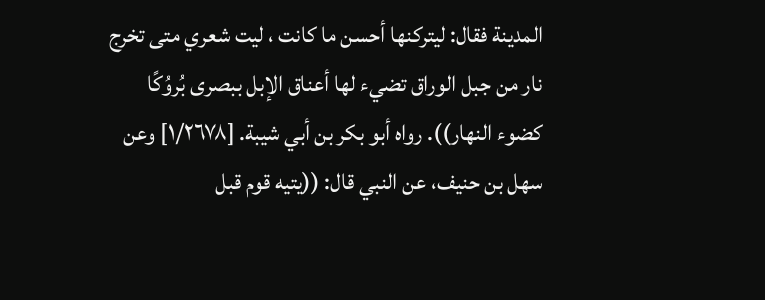المدينة فقال: ليتركنها أحسن ما كانت ، ليت شعري متى تخرج نار من جبل الوراق تضيء لها أعناق الإبل ببصرى بُروُكًا كضوء النهار)). رواه أبو بكر بن أبي شيبة. [١/٢٦٧٨] وعن سهل بن حنيف، عن النبي قال: ((يتيه قوم قبل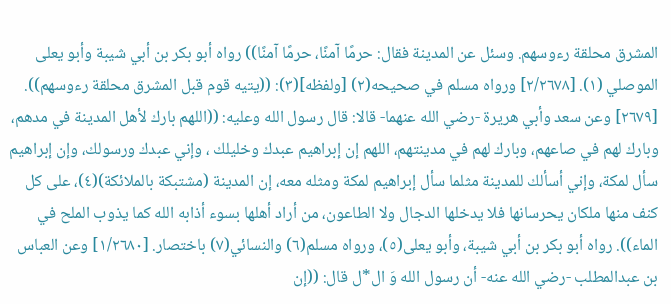المشرق محلقة رءوسهم. وسئل عن المدينة فقال: حرمًا آمنًا، حرمًا آمنًا)) رواه أبو بكر بن أبي شيبة وأبو يعلى الموصلي (١). [٢/٢٦٧٨] ورواه مسلم في صحيحه(٢) [ولفظه](٣): ((يتيه قوم قبل المشرق محلقة رءوسهم)). [٢٦٧٩] وعن سعد وأبي هريرة -رضي الله عنهما- قالا: قال رسول الله وعليه: ((اللهم بارك لأهل المدينة في مدهم، وبارك لهم في صاعهم، وبارك لهم في مدينتهم، اللهم إن إبراهيم عبدك وخليلك ، وإني عبدك ورسولك، وإن إبراهيم سأل لمكة، وإني أسألك للمدينة مثلما سأل إبراهيم لمكة ومثله معه، إن المدينة (مشتبكة بالملائكة)(٤)، على كل كنف منها ملكان يحرسانها فلا يدخلها الدجال ولا الطاعون، من أراد أهلها بسوء أذابه الله كما يذوب الملح في الماء)). رواه أبو بكر بن أبي شيبة، وأبو يعلى(٥)، ورواه مسلم(٦) والنسائي(٧) باختصار. [١/٢٦٨٠] وعن العباس بن عبدالمطلب -رضي الله عنه- أن رسول الله وَ ال*ل قال: ((إن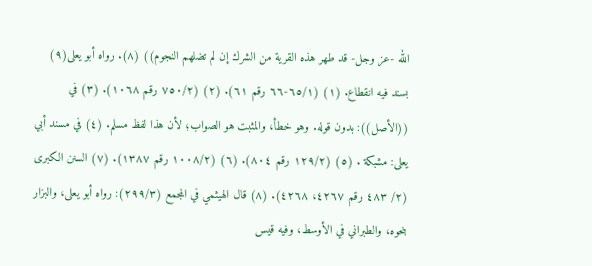الله -عز وجل- قد طهر هذه القرية من الشرك إن لم تضلهم النجوم)) (٨). رواه أبو يعلى(٩) بسند فيه انقطاع. (١) (٦٥/١-٦٦ رقم ٦١). (٢) (٧٥٠/٢ رقم ١٠٦٨). (٣) في ((الأصل)): بدون قوله. وهو خطأ، والمثبت هو الصواب؛ لأن هذا لفظ مسلم. (٤) في مسند أبي يعلى: مشبكة . (٥) (١٢٩/٢ رقم ٨٠٤). (٦) (١٠٠٨/٢ رقم ١٣٨٧). (٧) السنن الكبرى (٢/ ٤٨٣ رقم ٤٢٦٧، ٤٢٦٨). (٨) قال الهيثمي في المجمع (٢٩٩/٣): رواه أبو يعلى، والبزار بنحوه، والطبراني في الأوسط، وفيه قيس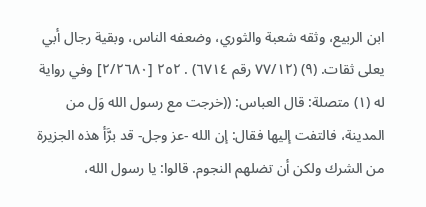ابن الربيع، وثقه شعبة والثوري، وضعفه الناس، وبقية رجال أبي يعلى ثقات. (٩) (٧٧/١٢ رقم ٦٧١٤) . ٢٥٢ [٢/٢٦٨٠] وفي رواية له (١) متصلة: قال العباس: ((خرجت مع رسول الله وَل من المدينة، فالتفت إليها فقال: إن الله -عز وجل- قد برَّأ هذه الجزيرة من الشرك ولكن أن تضلهم النجوم. قالوا: يا رسول الله،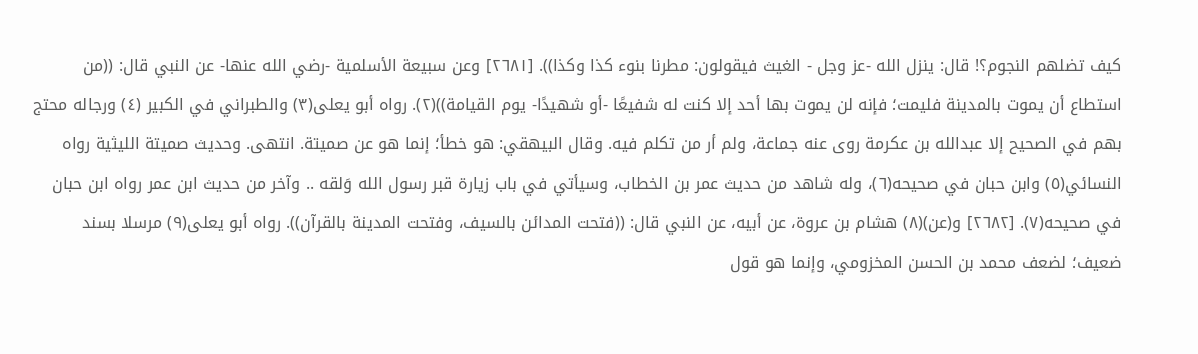كيف تضلهم النجوم؟! قال: ينزل الله -عز وجل - الغيث فيقولون: مطرنا بنوء كذا وكذا)). [٢٦٨١] وعن سبيعة الأسلمية -رضي الله عنها- عن النبي قال: ((من استطاع أن يموت بالمدينة فليمت؛ فإنه لن يموت بها أحد إلا كنت له شفيعًا -أو شهيدًا- يوم القيامة))(٢). رواه أبو يعلى(٣) والطبراني في الكبير (٤) ورجاله محتج بهم في الصحيح إلا عبدالله بن عكرمة روى عنه جماعة، ولم أر من تكلم فيه. وقال البيهقي: هو خطأ؛ إنما هو عن صميتة. انتهى. وحديث صميتة الليثية رواه النسائي(٥) وابن حبان في صحيحه(٦)، وله شاهد من حديث عمر بن الخطاب، وسيأتي في باب زيارة قبر رسول الله وَلقه .. وآخر من حديث ابن عمر رواه ابن حبان في صحيحه(٧). [٢٦٨٢] و(عن)(٨) هشام بن عروة، عن أبيه، عن النبي قال: ((فتحت المدائن بالسيف، وفتحت المدينة بالقرآن)). رواه أبو يعلى(٩) مرسلا بسند ضعيف؛ لضعف محمد بن الحسن المخزومي، وإنما هو قول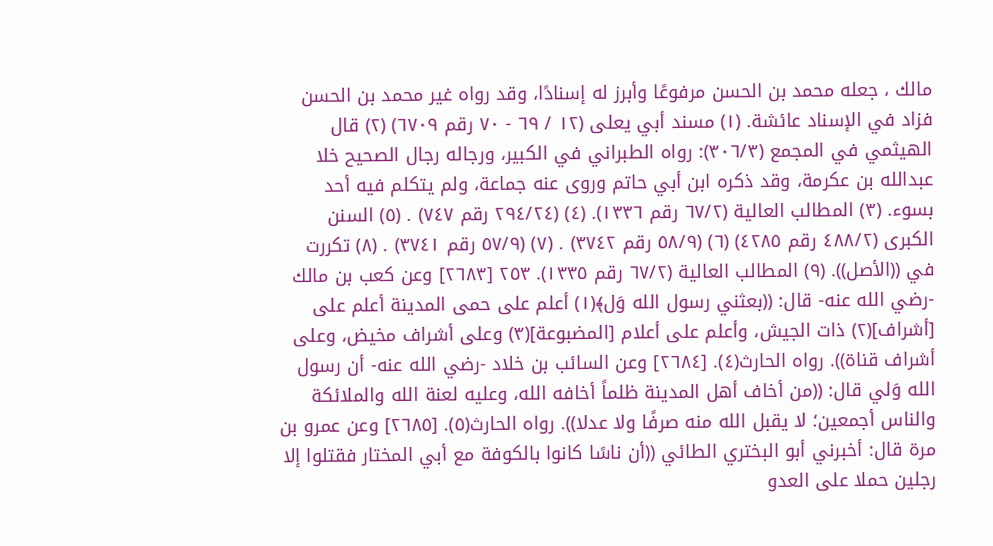مالك ، جعله محمد بن الحسن مرفوعًا وأبرز له إسنادًا، وقد رواه غير محمد بن الحسن فزاد في الإسناد عائشة. (١) مسند أبي يعلى (١٢ / ٦٩ - ٧٠ رقم ٦٧٠٩) (٢) قال الهيثمي في المجمع (٣٠٦/٣): رواه الطبراني في الكبير، ورجاله رجال الصحيح خلا عبدالله بن عكرمة، وقد ذكره ابن أبي حاتم وروى عنه جماعة، ولم يتكلم فيه أحد بسوء. (٣) المطالب العالية (٦٧/٢ رقم ١٣٣٦). (٤) (٢٩٤/٢٤ رقم ٧٤٧) . (٥) السنن الكبرى (٤٨٨/٢ رقم ٤٢٨٥) (٦) (٥٨/٩ رقم ٣٧٤٢) . (٧) (٥٧/٩ رقم ٣٧٤١) . (٨) تكررت في ((الأصل)). (٩) المطالب العالية (٦٧/٢ رقم ١٣٣٥). ٢٥٣ [٢٦٨٣] وعن كعب بن مالك -رضي الله عنه- قال: ((بعثني رسول الله وَل﴾(١) أعلم على حمى المدينة أعلم على [أشراف](٢) ذات الجيش، وأعلم على أعلام [المضبوعة](٣) وعلى أشراف مخيض، وعلى أشراف قناة)). رواه الحارث(٤). [٢٦٨٤] وعن السائب بن خلاد -رضي الله عنه- أن رسول الله وَلي قال: ((من أخاف أهل المدينة ظلماً أخافه الله، وعليه لعنة الله والملائكة والناس أجمعين؛ لا يقبل الله منه صرفًا ولا عدلا)). رواه الحارث(٥). [٢٦٨٥] وعن عمرو بن مرة قال: أخبرني أبو البختري الطائي ((أن ناسًا كانوا بالكوفة مع أبي المختار فقتلوا إلا رجلين حملا على العدو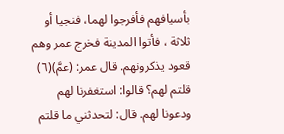بأسيافهم فأفرجوا لهما، فنجيا أو ثلاثة ، فأتوا المدينة فخرج عمر وهم قعود يذكرونهم. قال عمر: (عمَّ)(٦) قلتم لهم؟ قالوا: استغفرنا لهم ودعونا لهم. قال: لتحدثني ما قلتم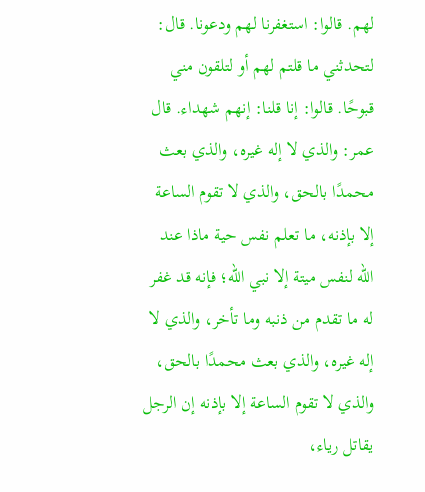لهم. قالوا: استغفرنا لهم ودعونا. قال: لتحدثني ما قلتم لهم أو لتلقون مني قبوحًا. قالوا: إنا قلنا: إنهم شهداء. قال عمر: والذي لا إله غيره، والذي بعث محمدًا بالحق، والذي لا تقوم الساعة إلا بإذنه، ما تعلم نفس حية ماذا عند الله لنفس ميتة إلا نبي الله؛ فإنه قد غفر له ما تقدم من ذنبه وما تأخر، والذي لا إله غيره، والذي بعث محمدًا بالحق، والذي لا تقوم الساعة إلا بإذنه إن الرجل يقاتل رياء،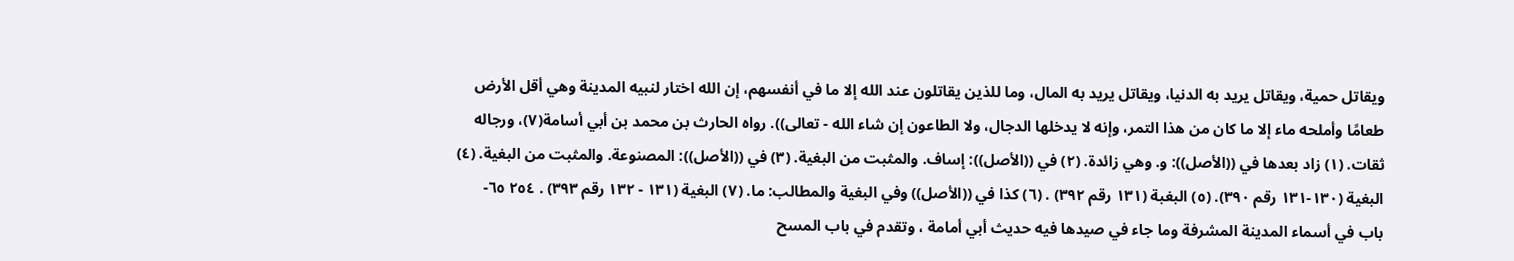ويقاتل حمية، ويقاتل يريد به الدنيا، ويقاتل يريد به المال، وما للذين يقاتلون عند الله إلا ما في أنفسهم، إن الله اختار لنبيه المدينة وهي أقل الأرض طعامًا وأملحه ماء إلا ما كان من هذا التمر، وإنه لا يدخلها الدجال، ولا الطاعون إن شاء الله - تعالى)). رواه الحارث بن محمد بن أبي أسامة(٧)، ورجاله ثقات. (١) زاد بعدها في ((الأصل)): و. وهي زائدة. (٢) في ((الأصل)): إساف. والمثبت من البغية. (٣) في ((الأصل)): المصنوعة. والمثبت من البغية. (٤) البغية (١٣٠-١٣١ رقم ٣٩٠). (٥) البغبة (١٣١ رقم ٣٩٢) . (٦) كذا في ((الأصل)) وفي البغية والمطالب: ما. (٧) البغية (١٣١ - ١٣٢ رقم ٣٩٣) . ٢٥٤ ٦٥- باب في أسماء المدينة المشرفة وما جاء في صيدها فيه حديث أبي أمامة ، وتقدم في باب المسح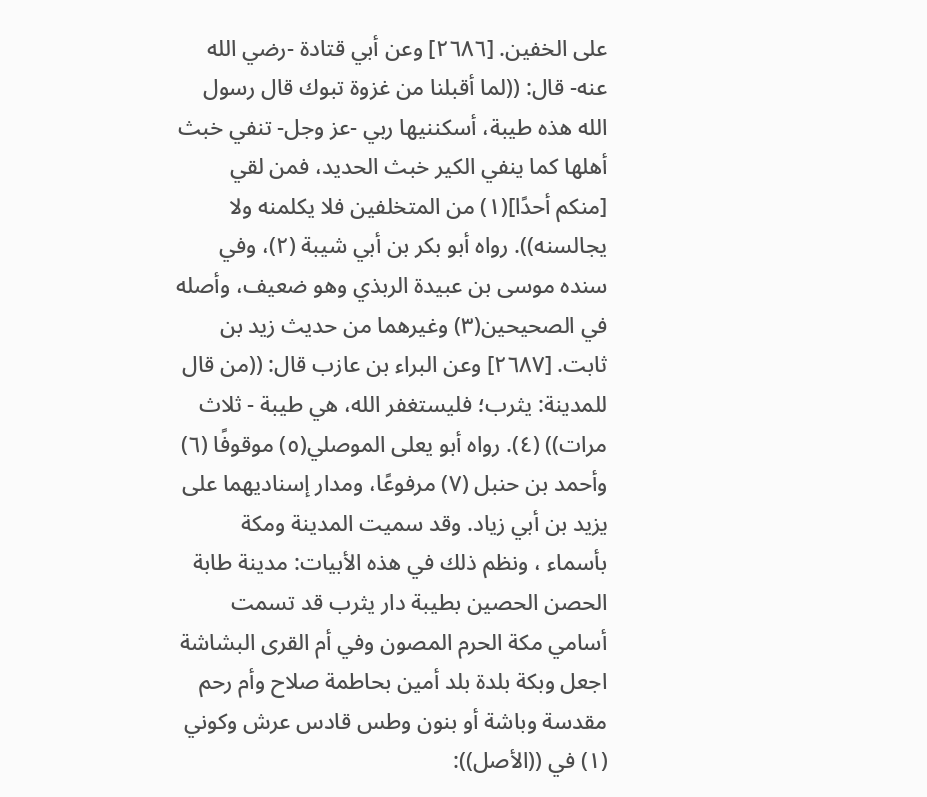على الخفين. [٢٦٨٦] وعن أبي قتادة -رضي الله عنه- قال: ((لما أقبلنا من غزوة تبوك قال رسول الله هذه طيبة، أسكننيها ربي -عز وجل- تنفي خبث أهلها كما ينفي الكير خبث الحديد، فمن لقي [منكم أحدًا](١) من المتخلفين فلا يكلمنه ولا يجالسنه)). رواه أبو بكر بن أبي شيبة (٢)، وفي سنده موسى بن عبيدة الربذي وهو ضعيف، وأصله في الصحيحين(٣) وغيرهما من حديث زيد بن ثابت. [٢٦٨٧] وعن البراء بن عازب قال: ((من قال للمدينة: يثرب؛ فليستغفر الله، هي طيبة - ثلاث مرات)) (٤). رواه أبو يعلى الموصلي(٥) موقوفًا (٦) وأحمد بن حنبل (٧) مرفوعًا، ومدار إسناديهما علی یزید بن أبي زياد. وقد سميت المدينة ومكة بأسماء ، ونظم ذلك في هذه الأبيات: مدينة طابة الحصن الحصين بطيبة دار يثرب قد تسمت أسامي مكة الحرم المصون وفي أم القرى البشاشة اجعل وبكة بلدة بلد أمين بحاطمة صلاح وأم رحم مقدسة وباشة أو بنون وطس قادس عرش وكوني (١) في ((الأصل)):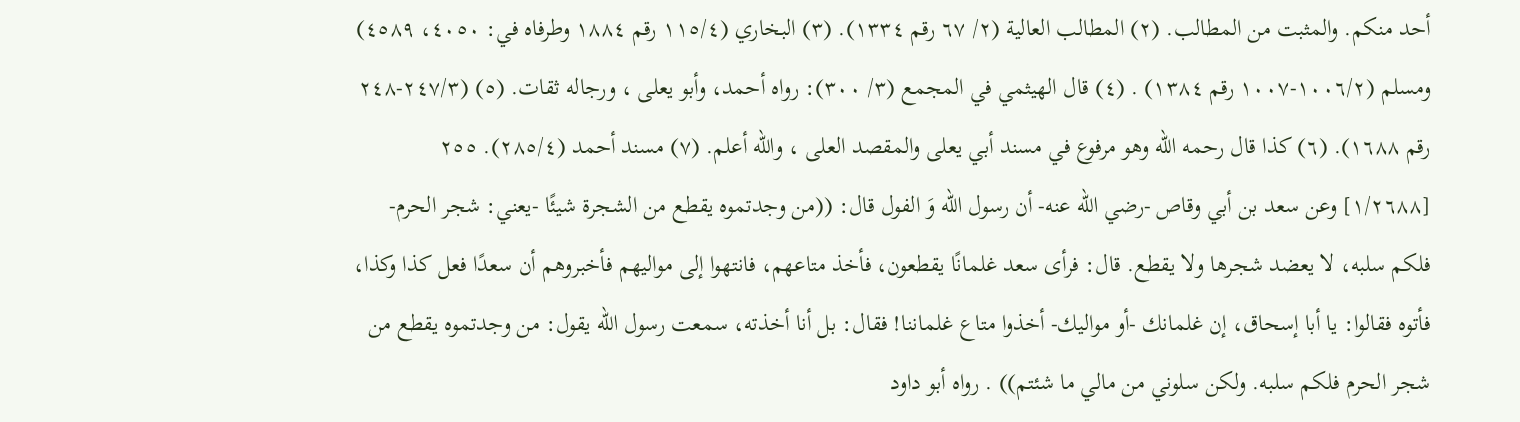أحد منكم. والمثبت من المطالب. (٢) المطالب العالية (٢/ ٦٧ رقم ١٣٣٤). (٣) البخاري (١١٥/٤ رقم ١٨٨٤ وطرفاه في: ٤٠٥٠، ٤٥٨٩) ومسلم (١٠٠٦/٢-١٠٠٧ رقم ١٣٨٤) . (٤) قال الهيثمي في المجمع (٣/ ٣٠٠): رواه أحمد، وأبو يعلى ، ورجاله ثقات. (٥) (٢٤٧/٣-٢٤٨ رقم ١٦٨٨). (٦) كذا قال رحمه الله وهو مرفوع في مسند أبي يعلى والمقصد العلى ، والله أعلم. (٧) مسند أحمد (٢٨٥/٤). ٢٥٥ [١/٢٦٨٨] وعن سعد بن أبي وقاص -رضي الله عنه- أن رسول الله وَ الفول قال: ((من وجدتموه يقطع من الشجرة شيئًا -يعني: شجر الحرم- فلكم سلبه، لا يعضد شجرها ولا يقطع. قال: فرأى سعد غلمانًا يقطعون، فأخذ متاعهم، فانتهوا إلى مواليهم فأخبروهم أن سعدًا فعل كذا وكذا، فأتوه فقالوا: يا أبا إسحاق، إن غلمانك -أو مواليك- أخذوا متاع غلماننا! فقال: بل أنا أخذته، سمعت رسول الله يقول: من وجدتموه يقطع من شجر الحرم فلكم سلبه. ولكن سلوني من مالي ما شئتم)) . رواه أبو داود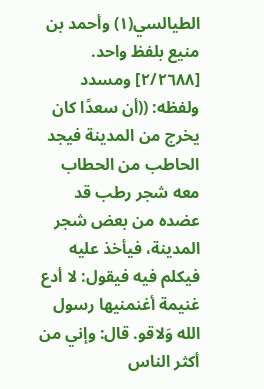الطيالسي(١) وأحمد بن منيع بلفظ واحد. [٢/٢٦٨٨] ومسدد ولفظه: ((أن سعدًا كان يخرج من المدينة فيجد الحاطب من الحطاب معه شجر رطب قد عضده من بعض شجر المدينة، فيأخذ عليه فيكلم فيه فيقول: لا أدع غنيمة أغنمنيها رسول الله وَلاقو. قال: وإني من أكثر الناس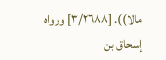مالا)). [٣/٢٦٨٨] ورواه إسحاق بن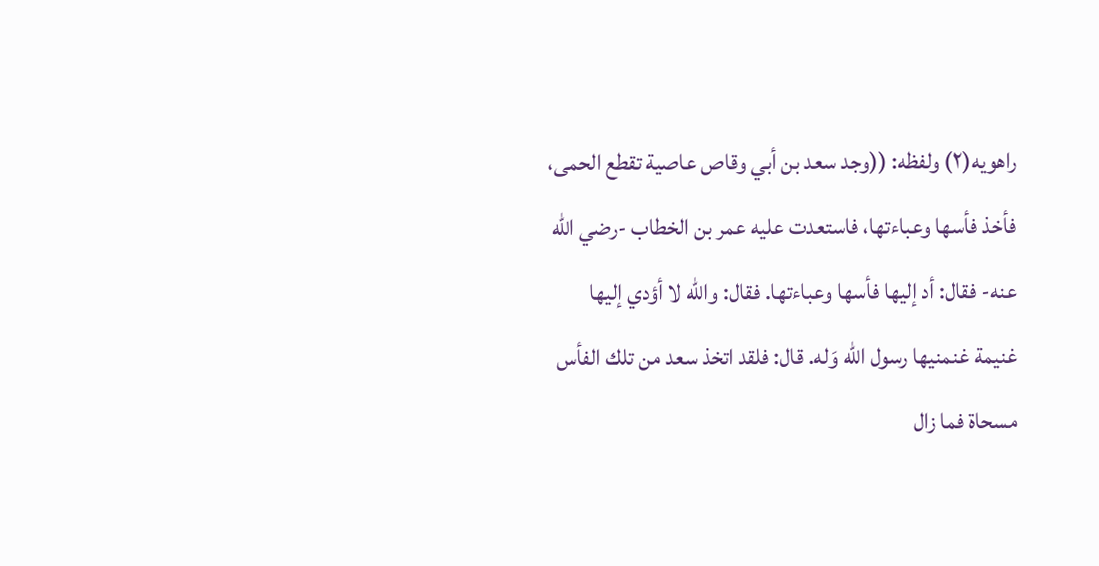راهويه(٢) ولفظه: ((وجد سعد بن أبي وقاص عاصية تقطع الحمى، فأخذ فأسها وعباءتها، فاستعدت عليه عمر بن الخطاب -رضي الله عنه- فقال: أد إليها فأسها وعباءتها. فقال: والله لا أؤدي إليها غنيمة غنمنيها رسول الله وَله. قال: فلقد اتخذ سعد من تلك الفأس مسحاة فما زال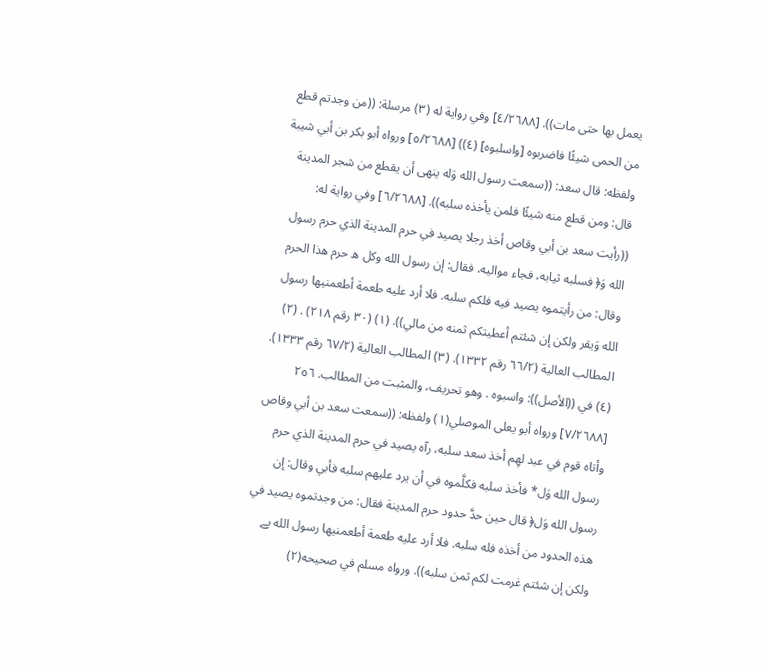يعمل بها حتى مات)). [٤/٢٦٨٨] وفي رواية له (٣) مرسلة: ((من وجدتم قطع من الحمى شيئًا فاضربوه [واسلبوه] (٤)) [٥/٢٦٨٨] ورواه أبو بكر بن أبي شيبة ولفظه: قال سعد: ((سمعت رسول الله وَله ينهى أن يقطع من شجر المدينة قال: ومن قطع منه شيئًا فلمن يأخذه سلبه)). [٦/٢٦٨٨] وفي رواية له: ((رأيت سعد بن أبي وقاص أخذ رجلا يصيد في حرم المدينة الذي حرم رسول الله وَ﴿ فسلبه ثيابه، فجاء مواليه، فقال: إن رسول الله وكل ه حرم هذا الحرم وقال: من رأيتموه يصيد فيه فلكم سلبه. فلا أرد عليه طعمة أطعمنيها رسول الله وَيقر ولكن إن شئتم أعطيتكم ثمنه من مالي)). (١) (٣٠ رقم ٢١٨) . (٢) المطالب العالية (٦٦/٢ رقم ١٣٣٢). (٣) المطالب العالية (٦٧/٢ رقم ١٣٣٣). (٤) في ((الأصل)): واسبوه . وهو تحريف، والمثبت من المطالب. ٢٥٦ [٧/٢٦٨٨] ورواه أبو يعلى الموصلي(١) ولفظه: ((سمعت سعد بن أبي وقاص وأتاه قوم في عبد لهِم أخذ سعد سلبه، رآه يصيد في حرم المدينة الذي حرم رسول الله وَل* فأخذ سلبه فكلَّموه في أن يرد عليهم سلبه فأبي وقال: إن رسول الله وَل﴿ قال حين حدَّ حدود حرم المدينة فقال: من وجدتموه يصيد في هذه الحدود من أخذه فله سلبه. فلا أرد عليه طعمة أطعمنیها رسول الله پے ولکن إن شئتم غرمت لکم ثمن سلبه)). ورواه مسلم في صحيحه(٢)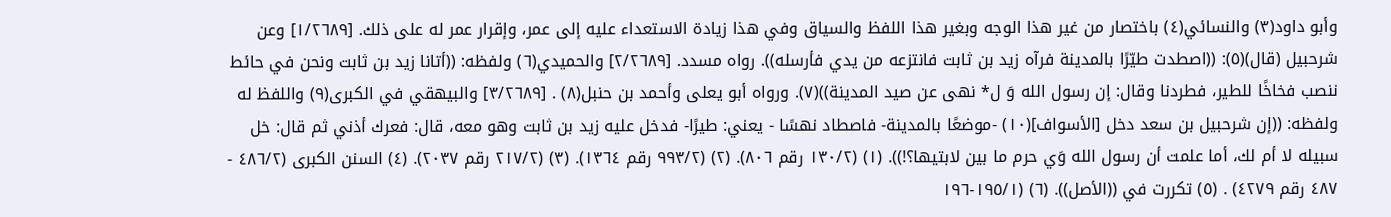وأبو داود(٣) والنسائي(٤) باختصار من غير هذا الوجه وبغير هذا اللفظ والسياق وفي هذا زيادة الاستعداء عليه إلى عمر، وإقرار عمر له على ذلك. [١/٢٦٨٩] وعن شرحبيل (قال)(٥): ((اصطدت طيّرًا بالمدينة فرآه زيد بن ثابت فانتزعه من یدي فأرسله)). رواه مسدد. [٢/٢٦٨٩] والحميدي(٦) ولفظه: ((أتانا زيد بن ثابت ونحن في حائط ننصب فخاخًا للطير، فطردنا وقال: إن رسول الله وَ ل* نهى عن صيد المدينة))(٧). ورواه أبو يعلى وأحمد بن حنبل(٨) . [٣/٢٦٨٩] والبيهقي في الكبرى(٩) واللفظ له ولفظه: ((إن شرحبيل بن سعد دخل [الأسواف](١٠) -موضعًا بالمدينة- فاصطاد نهسًا - يعني: طيرًا- فدخل عليه زيد بن ثابت وهو معه، قال: فعرك أذني ثم قال: خل سبيله لا أم لك، أما علمت أن رسول الله وَي حرم ما بين لابتيها؟!)). (١) (١٣٠/٢ رقم ٨٠٦). (٢) (٩٩٣/٢ رقم ١٣٦٤). (٣) (٢١٧/٢ رقم ٢٠٣٧). (٤) السنن الكبرى (٤٨٦/٢ - ٤٨٧ رقم ٤٢٧٩) . (٥) تكررت في ((الأصل)). (٦) (١٩٥/١-١٩٦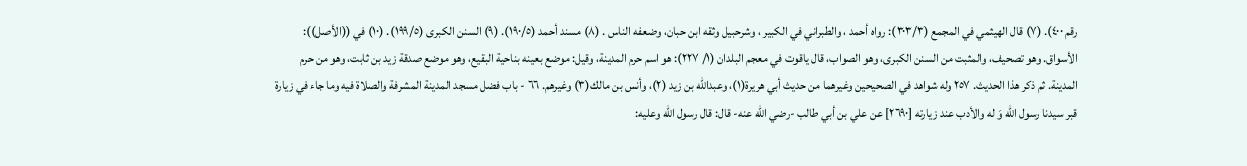رقم ٤٠٠). (٧) قال الهيثمي في المجمع (٣٠٣/٣): رواه أحمد ، والطبراني في الكبير ، وشرحبيل وثقه ابن حبان، وضعفه الناس . (٨) مسند أحمد (١٩٠/٥). (٩) السنن الكبرى (١٩٩/٥). (١٠) في ((الأصل)): الأسواق. وهو تصحيف، والمثبت من السنن الكبرى، وهو الصواب، قال ياقوت في معجم البلدان (١/ ٢٢٧): هو اسم حرم المدينة، وقيل: موضع بعينه بناحية البقيع، وهو موضع صدقة زيد بن ثابت، وهو من حرم المدينة. ثم ذكر هذا الحديث. ٢٥٧ وله شواهد في الصحيحين وغيرهما من حديث أبي هريرة(١)، وعبدالله بن زيد (٢)، وأنس بن مالك(٣) وغيرهم. ٦٦ - باب فضل مسجد المدينة المشرفة والصلاة فيه وما جاء في زيارة قبر سيدنا رسول الله وَ له والأدب عند زيارته [٢٦٩٠] عن علي بن أبي طالب -رضي الله عنه- قال: قال رسول الله وعليه: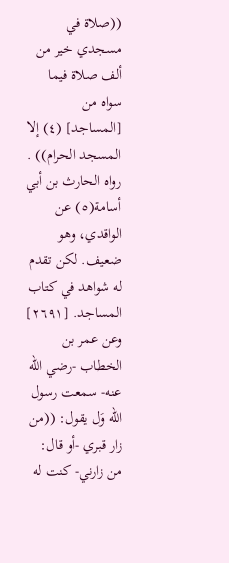((صلاة في مسجدي خير من ألف صلاة فيما سواه من [المساجد] (٤) إلا المسجد الحرام)) . رواه الحارث بن أبي أسامة(٥) عن الواقدي، وهو ضعيف. لكن تقدم له شواهد في كتاب المساجد. [٢٦٩١] وعن عمر بن الخطاب -رضي الله عنه- سمعت رسول الله وَل يقول: ((من زار قبري -أو قال: من زارني- كنت له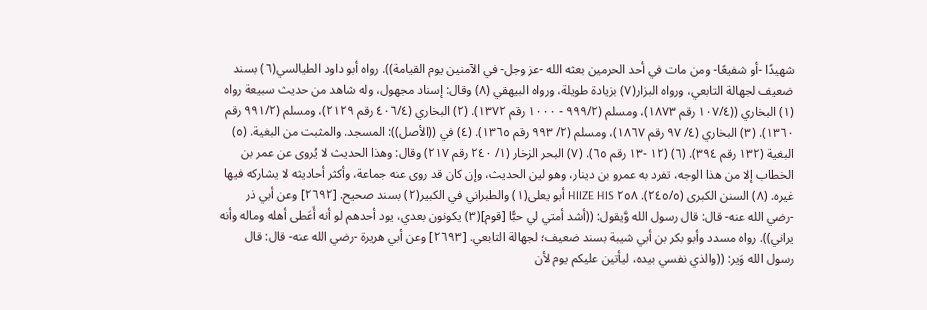شهيدًا -أو شفيعًا- ومن مات في أحد الحرمين بعثه الله -عز وجل- في الآمنين يوم القيامة)). رواه أبو داود الطيالسي(٦) بسند ضعيف لجهالة التابعي، ورواه البزار(٧) بزيادة طويلة، ورواه البيهقي (٨) وقال: إسناد مجهول، وله شاهد من حديث سبيعة رواه (١) البخاري ((١٠٧/٤ رقم ١٨٧٣)، ومسلم (٩٩٩/٢ - ١٠٠٠ رقم ١٣٧٢). (٢) البخاري (٤٠٦/٤ رقم ٢١٢٩)، ومسلم (٩٩١/٢ رقم ١٣٦٠). (٣) البخاري (٤/ ٩٧ رقم ١٨٦٧)، ومسلم (٢/ ٩٩٣ رقم ١٣٦٥). (٤) في ((الأصل)): المسجد. والمثبت من البغية. (٥) البغية (١٣٢ رقم ٣٩٤). (٦) (١٢ -١٣ رقم ٦٥). (٧) البحر الزخار (١/ ٢٤٠ رقم ٢١٧) وقال: وهذا الحديث لا يُروى عن عمر بن الخطاب إلا من هذا الوجه، تفرد به عمرو بن دينار، وهو لين الحديث، وإن كان قد روى عنه جماعة، وأكثر أحاديثه لا يشاركه فيها غيره. (٨) السنن الكبرى (٢٤٥/٥). ٢٥٨ HIIZE HIS أبو يعلى(١) والطبراني في الكبير(٢) بسند صحيح. [٢٦٩٢] وعن أبي ذر -رضي الله عنه- قال: قال رسول الله وَّيقول: ((أشد أمتي لي حبًّا [قوم](٣) يكونون بعدي، يود أحدهم لو أنه أَعَطى أهله وماله وأنه يراني)). رواه مسدد وأبو بكر بن أبي شيبة بسند ضعيف؛ لجهالة التابعي. [٢٦٩٣] وعن أبي هريرة -رضي الله عنه- قال: قال رسول الله وَير: ((والذي نفسي بيده، ليأتين عليكم يوم لأن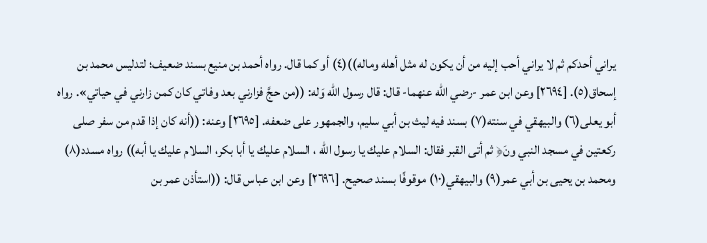يراني أحدكم ثم لا يراني أحب إليه من أن يكون له مثل أهله وماله))(٤) أو كما قال. رواه أحمد بن منيع بسند ضعيف؛ لتدليس محمد بن إسحاق(٥). [٢٦٩٤] وعن ابن عمر -رضي الله عنهما- قال: قال رسول الله وَله: ((من حجَّ فزارني بعد وفاتي کان کمن زارني في حياتي». رواه أبو يعلى(٦) والبيهقي في سنته(٧) بسند فيه ليث بن أبي سليم، والجمهور على ضعفه. [٢٦٩٥] وعنه: ((أنه كان إذا قدم من سفر صلى ركعتين في مسجد النبي ونَ﴿ ثم أتى القبر فقال: السلام عليك يا رسول الله ، السلام عليك يا أبا بكر، السلام عليك يا أبه)) رواه مسدد(٨) ومحمد بن يحيى بن أبي عمر(٩) والبيهقي(١٠) موقوفًا بسند صحيح. [٢٦٩٦] وعن ابن عباس قال: ((استأذن عمر بن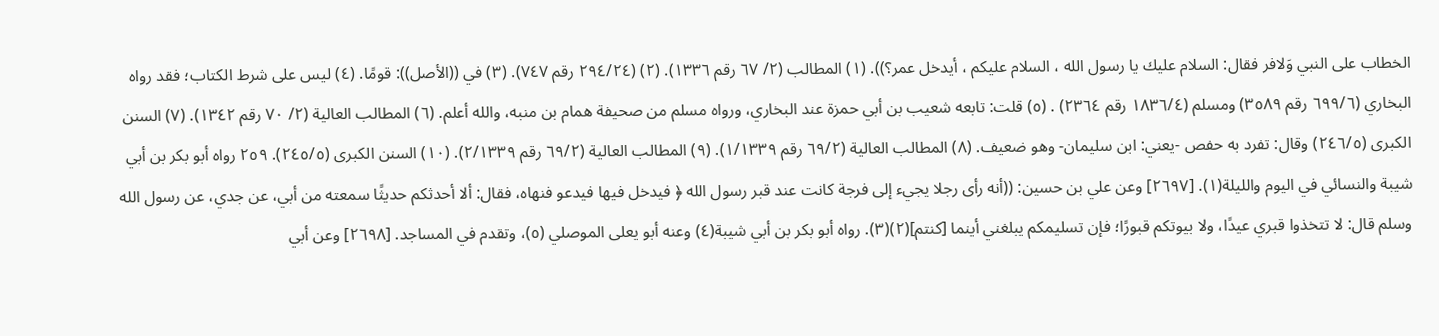الخطاب على النبي وَلافر فقال: السلام عليك يا رسول الله ، السلام عليكم ، أيدخل عمر؟)). (١) المطالب (٢/ ٦٧ رقم ١٣٣٦). (٢) (٢٩٤/٢٤ رقم ٧٤٧). (٣) في ((الأصل)): قومًا. (٤) ليس على شرط الكتاب؛ فقد رواه البخاري (٦٩٩/٦ رقم ٣٥٨٩) ومسلم (١٨٣٦/٤ رقم ٢٣٦٤) . (٥) قلت: تابعه شعيب بن أبي حمزة عند البخاري، ورواه مسلم من صحيفة همام بن منبه، والله أعلم. (٦) المطالب العالية (٢/ ٧٠ رقم ١٣٤٢). (٧) السنن الكبرى (٢٤٦/٥) وقال: تفرد به حفص -يعني: ابن سليمان- وهو ضعيف. (٨) المطالب العالية (٦٩/٢ رقم ١/١٣٣٩). (٩) المطالب العالية (٦٩/٢ رقم ٢/١٣٣٩). (١٠) السنن الكبرى (٢٤٥/٥). ٢٥٩ رواه أبو بكر بن أبي شيبة والنسائي في اليوم والليلة(١). [٢٦٩٧] وعن علي بن حسين: ((أنه رأى رجلا يجيء إلى فرجة كانت عند قبر رسول الله ﴿ فيدخل فيها فيدعو فنهاه، فقال: ألا أحدثكم حديثًا سمعته من أبي، عن جدي، عن رسول الله وسلم قال: لا تتخذوا قبري عيدًا، ولا بيوتكم قبورًا؛ فإن تسليمكم يبلغني أينما [كنتم](٢)(٣). رواه أبو بكر بن أبي شيبة(٤) وعنه أبو يعلى الموصلي (٥)، وتقدم في المساجد. [٢٦٩٨] وعن أبي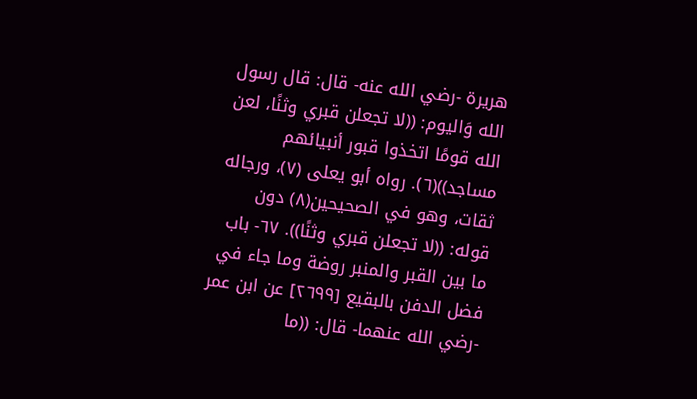هريرة -رضي الله عنه- قال: قال رسول الله وَاليوم: ((لا تجعلن قبري وثنًا، لعن الله قومًا اتخذوا قبور أنبيائهم مساجد))(٦). رواه أبو يعلى (٧)، ورجاله ثقات، وهو في الصحيحين(٨) دون قوله: ((لا تجعلن قبري وثنًا)). ٦٧- باب ما بين القبر والمنبر روضة وما جاء في فضل الدفن بالبقيع [٢٦٩٩] عن ابن عمر -رضي الله عنهما- قال: ((ما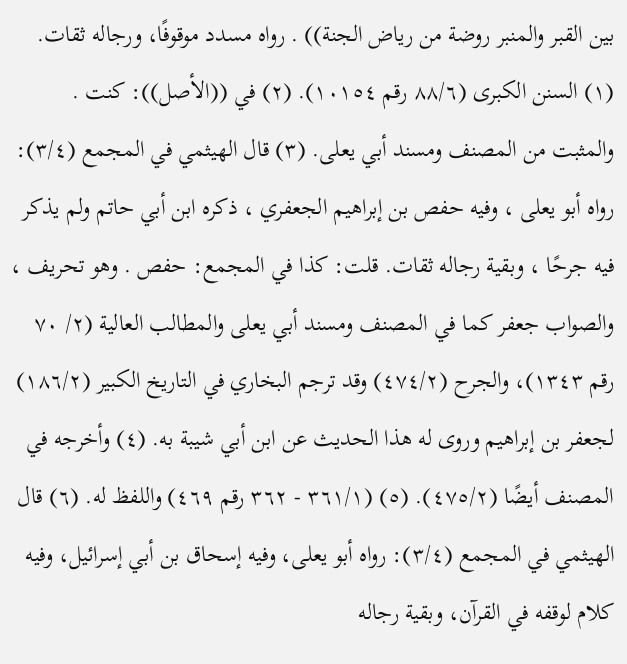بين القبر والمنبر روضة من ریاض الجنة)) . رواه مسدد موقوفًا، ورجاله ثقات. (١) السنن الكبرى (٨٨/٦ رقم ١٠١٥٤). (٢) في ((الأصل)): كنت . والمثبت من المصنف ومسند أبي يعلى. (٣) قال الهيثمي في المجمع (٣/٤): رواه أبو يعلى ، وفيه حفص بن إبراهيم الجعفري ، ذكره ابن أبي حاتم ولم يذكر فيه جرحًا ، وبقية رجاله ثقات. قلت: كذا في المجمع: حفص . وهو تحريف ، والصواب جعفر كما في المصنف ومسند أبي يعلى والمطالب العالية (٢/ ٧٠ رقم ١٣٤٣)، والجرح (٤٧٤/٢) وقد ترجم البخاري في التاريخ الكبير (١٨٦/٢) لجعفر بن إبراهيم وروى له هذا الحديث عن ابن أبي شيبة به. (٤) وأخرجه في المصنف أيضًا (٤٧٥/٢). (٥) (٣٦١/١ - ٣٦٢ رقم ٤٦٩) واللفظ له. (٦) قال الهيثمي في المجمع (٣/٤): رواه أبو يعلى، وفيه إسحاق بن أبي إسرائيل، وفيه كلام لوقفه في القرآن، وبقية رجاله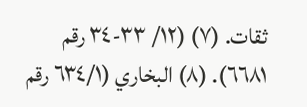ثقات. (٧) (١٢/ ٣٣-٣٤ رقم ٦٦٨١). (٨) البخاري (٦٣٤/١ رقم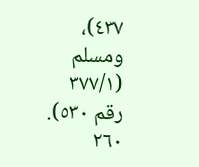٤٣٧)، ومسلم (٣٧٧/١ رقم ٥٣٠). ٢٦٠